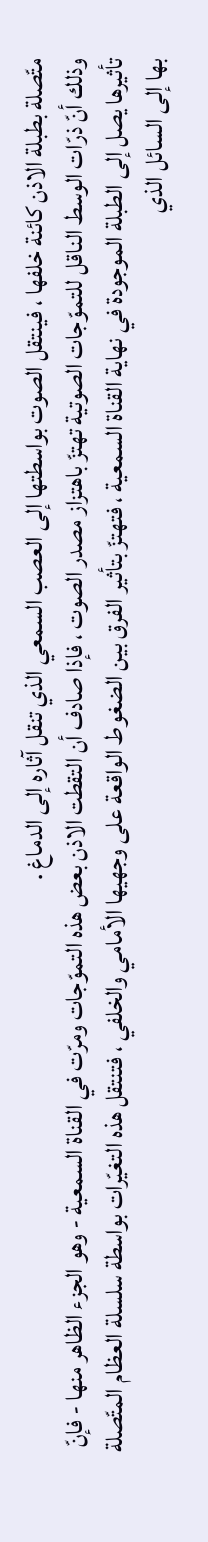متّصلة بطبلة الاذن كائنة خلفها ، فينتقل الصوت بواسطتها إلى العصب السمعي الذي تنقل آثاره إلى الدماغ .
وذلك أنّ ذرّات الوسط الناقل للتموّجات الصوتية تهتزّ باهتزاز مصدر الصوت ، فإذا صادف أن التقطت الاذن بعض هذه التموّجات ومرّت في القناة السمعية - وهو الجزء الظاهر منها - فإنّ تأثيرها يصل إلى الطبلة الموجودة في نهاية القناة السمعية ، فتهتزّ بتأثير الفرق بين الضغوط الواقعة على وجهيها الأمامي والخلفي ، فتنتقل هذه التغيّرات بواسطة سلسلة العظام المتّصلة بها إلى السائل الذي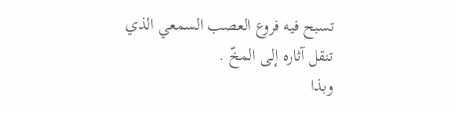تسبح فيه فروع العصب السمعي الذي تنقل آثاره إلى المخّ .
وبذا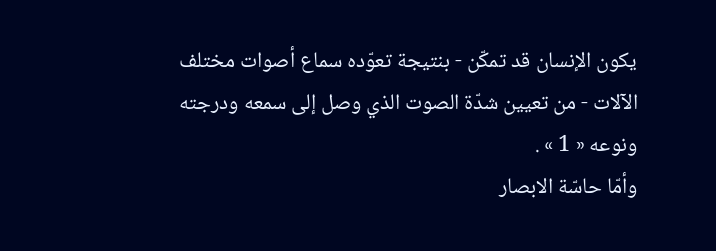يكون الإنسان قد تمكّن - بنتيجة تعوّده سماع أصوات مختلف الآلات - من تعيين شدّة الصوت الذي وصل إلى سمعه ودرجته ونوعه « 1 » .
وأمّا حاسّة الابصار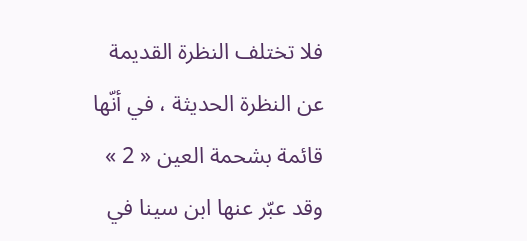فلا تختلف النظرة القديمة عن النظرة الحديثة ، في أنّها قائمة بشحمة العين « 2 » وقد عبّر عنها ابن سينا في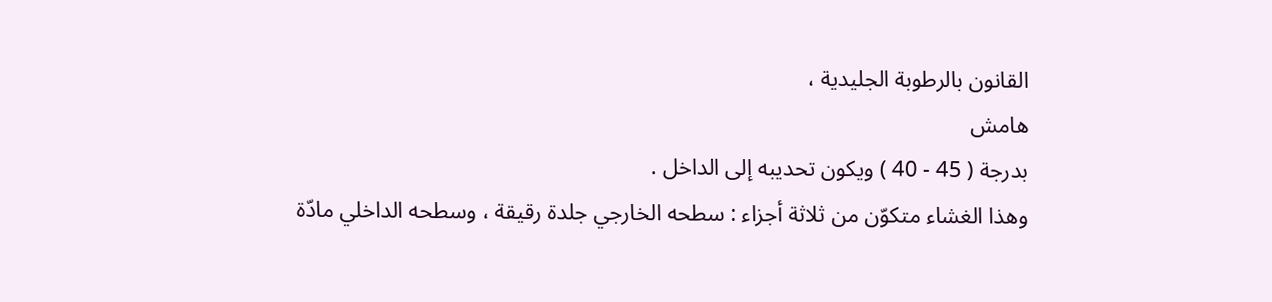القانون بالرطوبة الجليدية ،
هامش
بدرجة ( 45 - 40 ) ويكون تحديبه إلى الداخل .
وهذا الغشاء متكوّن من ثلاثة أجزاء : سطحه الخارجي جلدة رقيقة ، وسطحه الداخلي مادّة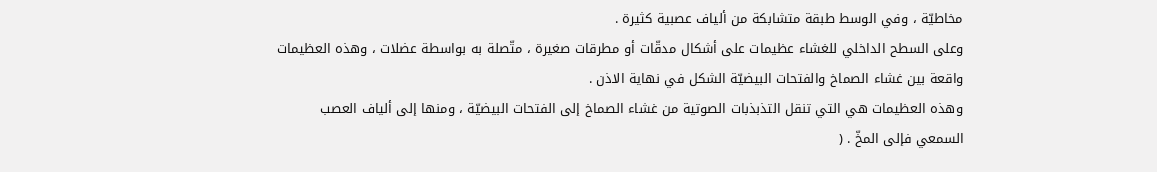مخاطيّة ، وفي الوسط طبقة متشابكة من ألياف عصبية كثيرة .
وعلى السطح الداخلي للغشاء عظيمات على أشكال مدقّات أو مطرقات صغيرة ، متّصلة به بواسطة عضلات ، وهذه العظيمات واقعة بين غشاء الصماخ والفتحات البيضيّة الشكل في نهاية الاذن .
وهذه العظيمات هي التي تنقل التذبذبات الصوتية من غشاء الصماخ إلى الفتحات البيضيّة ، ومنها إلى ألياف العصب السمعي فإلى المخّ . (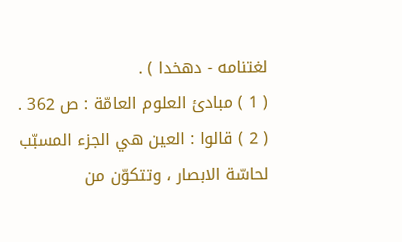لغتنامه - دهخدا ) .
( 1 ) مبادئ العلوم العامّة : ص 362 .
( 2 ) قالوا : العين هي الجزء المسبّب لحاسّة الابصار ، وتتكوّن من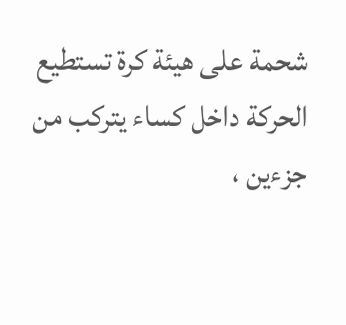شحمة على هيئة كرة تستطيع الحركة داخل كساء يتركب من جزءين ،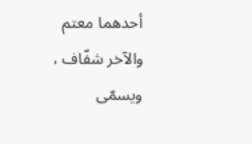أحدهما معتم والآخر شفّاف ، ويسمّى